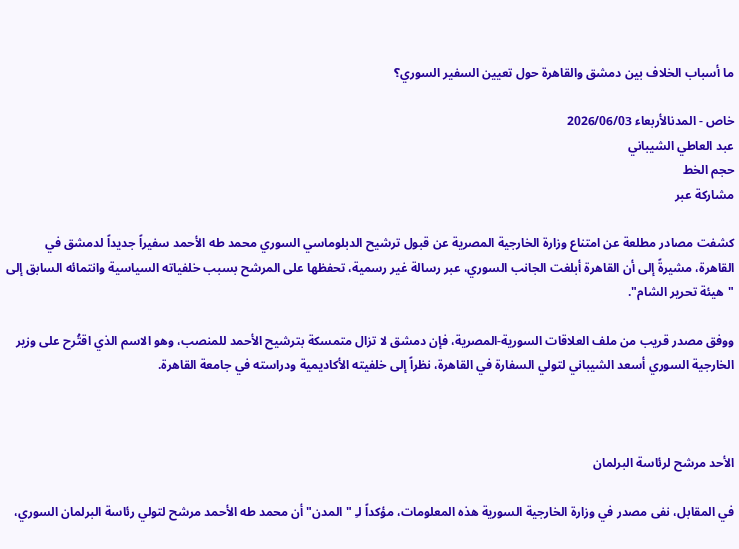ما أسباب الخلاف بين دمشق والقاهرة حول تعيين السفير السوري؟

خاص - المدنالأربعاء 2026/06/03
عبد العاطي الشيباني
حجم الخط
مشاركة عبر

كشفت مصادر مطلعة عن امتناع وزارة الخارجية المصرية عن قبول ترشيح الدبلوماسي السوري محمد طه الأحمد سفيراً جديداً لدمشق في القاهرة، مشيرةً إلى أن القاهرة أبلغت الجانب السوري، عبر رسالة غير رسمية، تحفظها على المرشح بسبب خلفياته السياسية وانتمائه السابق إلى "هيئة تحرير الشام".

ووفق مصدر قريب من ملف العلاقات السورية-المصرية، فإن دمشق لا تزال متمسكة بترشيح الأحمد للمنصب، وهو الاسم الذي اقتُرح على وزير الخارجية السوري أسعد الشيباني لتولي السفارة في القاهرة، نظراً إلى خلفيته الأكاديمية ودراسته في جامعة القاهرة.



الأحد مرشح لرئاسة البرلمان

في المقابل، نفى مصدر في وزارة الخارجية السورية هذه المعلومات، مؤكداً لـِ "المدن" أن محمد طه الأحمد مرشح لتولي رئاسة البرلمان السوري،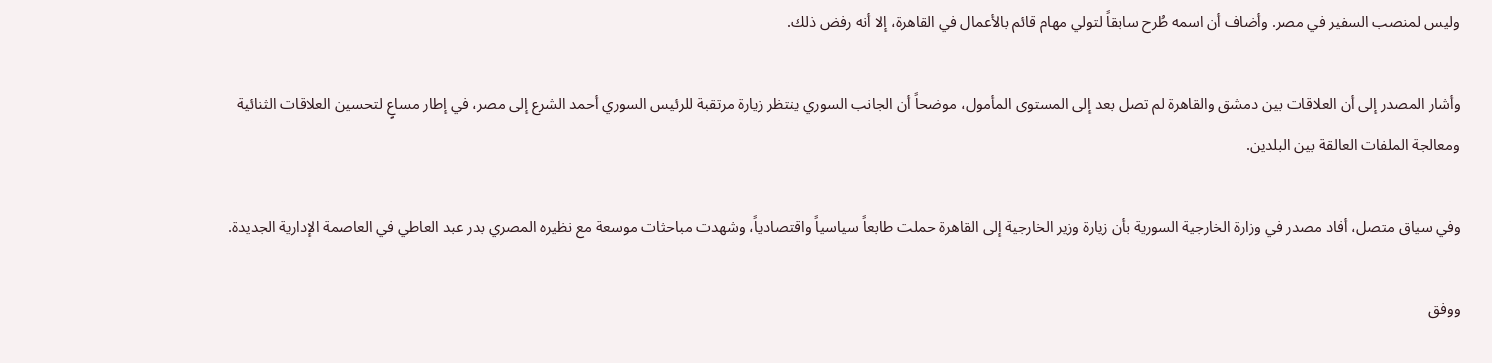وليس لمنصب السفير في مصر. وأضاف أن اسمه طُرح سابقاً لتولي مهام قائم بالأعمال في القاهرة، إلا أنه رفض ذلك.

وأشار المصدر إلى أن العلاقات بين دمشق والقاهرة لم تصل بعد إلى المستوى المأمول، موضحاً أن الجانب السوري ينتظر زيارة مرتقبة للرئيس السوري أحمد الشرع إلى مصر، في إطار مساعٍ لتحسين العلاقات الثنائية ومعالجة الملفات العالقة بين البلدين.

وفي سياق متصل، أفاد مصدر في وزارة الخارجية السورية بأن زيارة وزير الخارجية إلى القاهرة حملت طابعاً سياسياً واقتصادياً، وشهدت مباحثات موسعة مع نظيره المصري بدر عبد العاطي في العاصمة الإدارية الجديدة.

ووفق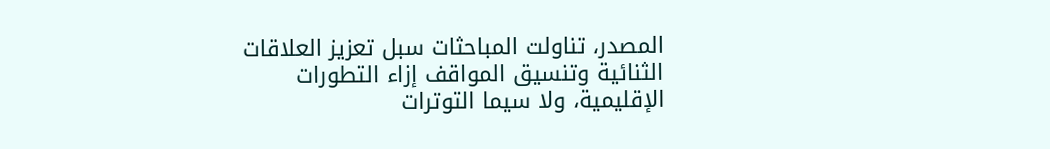المصدر، تناولت المباحثات سبل تعزيز العلاقات الثنائية وتنسيق المواقف إزاء التطورات الإقليمية، ولا سيما التوترات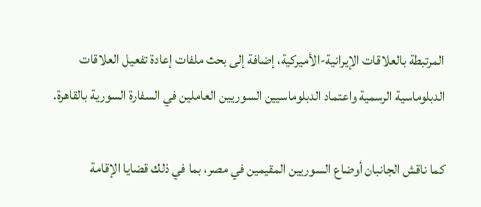المرتبطة بالعلاقات الإيرانية-الأميركية، إضافة إلى بحث ملفات إعادة تفعيل العلاقات الدبلوماسية الرسمية واعتماد الدبلوماسيين السوريين العاملين في السفارة السورية بالقاهرة.

كما ناقش الجانبان أوضاع السوريين المقيمين في مصر، بما في ذلك قضايا الإقامة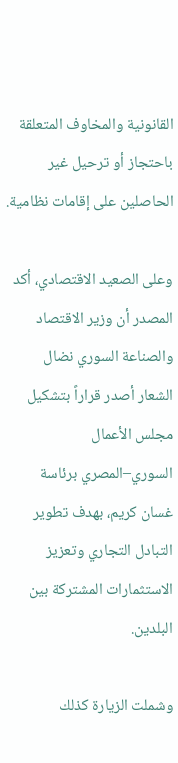القانونية والمخاوف المتعلقة باحتجاز أو ترحيل غير الحاصلين على إقامات نظامية.

وعلى الصعيد الاقتصادي، أكد المصدر أن وزير الاقتصاد والصناعة السوري نضال الشعار أصدر قراراً بتشكيل مجلس الأعمال السوري–المصري برئاسة غسان كريم، بهدف تطوير التبادل التجاري وتعزيز الاستثمارات المشتركة بين البلدين.

وشملت الزيارة كذلك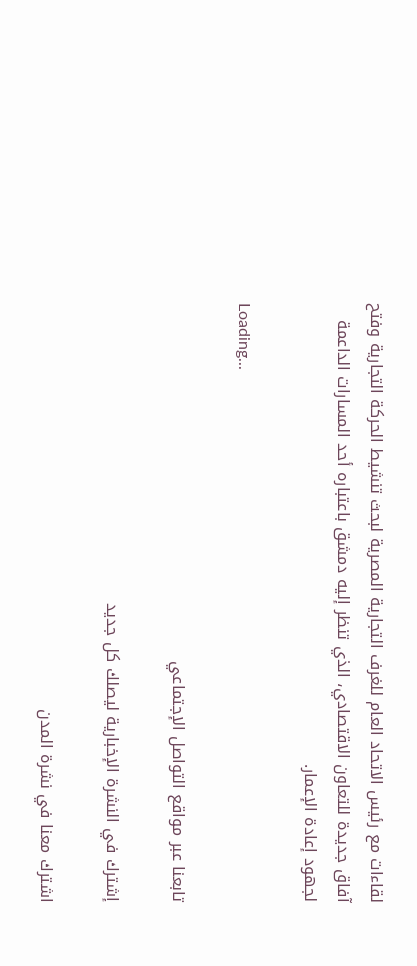لقاءات مع رئيس الاتحاد العام للغرف التجارية المصرية لبحث تنشيط الحركة التجارية وفتح آفاق جديدة للتعاون الاقتصادي، الذي تنظر إليه دمشق باعتباره أحد المسارات الداعمة لجهود إعادة الإعمار.

Loading...

تابعنا عبر مواقع التواصل الإجتماعي

إشترك في النشرة الإخبارية ليصلك كل جديد

اشترك معنا في نشرة المدن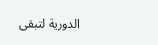الدورية لتبقى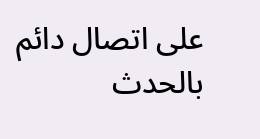على اتصال دائم بالحدث